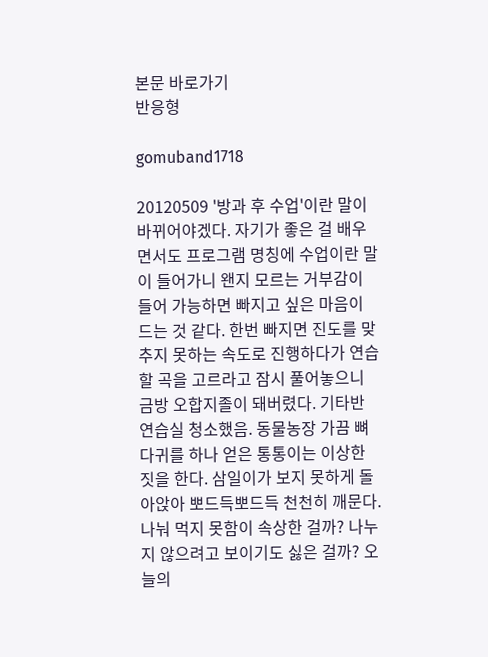본문 바로가기
반응형

gomuband1718

20120509 '방과 후 수업'이란 말이 바뀌어야겠다. 자기가 좋은 걸 배우면서도 프로그램 명칭에 수업이란 말이 들어가니 왠지 모르는 거부감이 들어 가능하면 빠지고 싶은 마음이 드는 것 같다. 한번 빠지면 진도를 맞추지 못하는 속도로 진행하다가 연습할 곡을 고르라고 잠시 풀어놓으니 금방 오합지졸이 돼버렸다. 기타반 연습실 청소했음. 동물농장 가끔 뼈다귀를 하나 얻은 통통이는 이상한 짓을 한다. 삼일이가 보지 못하게 돌아앉아 뽀드득뽀드득 천천히 깨문다. 나눠 먹지 못함이 속상한 걸까? 나누지 않으려고 보이기도 싫은 걸까? 오늘의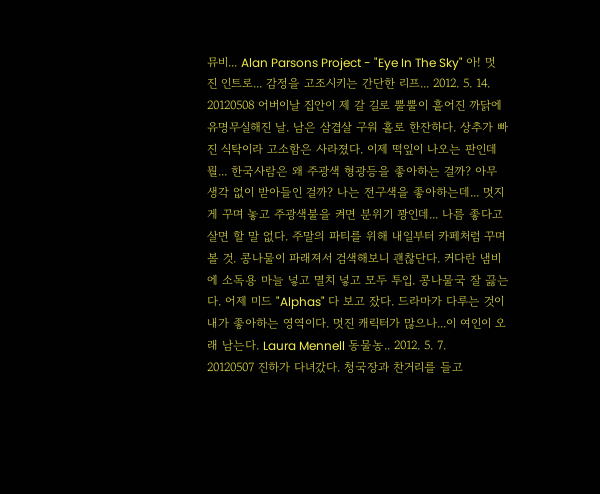뮤비... Alan Parsons Project - "Eye In The Sky" 아! 멋진 인트로... 감정을 고조시키는 간단한 리프... 2012. 5. 14.
20120508 어버이날 집안이 제 갈 길로 뿔뿔이 흩어진 까닭에 유명무실해진 날. 남은 삼겹살 구워 홀로 한잔하다. 상추가 빠진 식탁이라 고소함은 사라졌다. 이제 떡잎이 나오는 판인데 뭘... 한국사람은 왜 주광색 형광등을 좋아하는 걸까? 아무 생각 없이 받아들인 걸까? 나는 전구색을 좋아하는데... 멋지게 꾸며 놓고 주광색불을 켜면 분위기 꽝인데... 나름 좋다고 살면 할 말 없다. 주말의 파티를 위해 내일부터 카페처럼 꾸며 볼 것. 콩나물이 파래져서 검색해보니 괜찮단다. 커다란 냄비에 소독용 마늘 넣고 멸치 넣고 모두 투입. 콩나물국 잘 끓는다. 어제 미드 "Alphas" 다 보고 잤다. 드라마가 다루는 것이 내가 좋아하는 영역이다. 멋진 캐릭터가 많으나...이 여인이 오래 남는다. Laura Mennell 동물농.. 2012. 5. 7.
20120507 진하가 다녀갔다. 청국장과 찬거리를 들고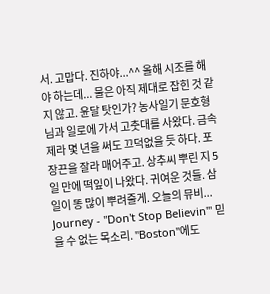서. 고맙다. 진하야...^^ 올해 시조를 해야 하는데... 물은 아직 제대로 잡힌 것 같지 않고. 윤달 탓인가? 농사일기 문호형님과 일로에 가서 고춧대를 사왔다. 금속제라 몇 년을 써도 끄덕없을 듯 하다. 포장끈을 잘라 매어주고. 상추씨 뿌린 지 5일 만에 떡잎이 나왔다. 귀여운 것들. 삼일이 똥 많이 뿌려줄게. 오늘의 뮤비... Journey - "Don't Stop Believin'" 믿을 수 없는 목소리. "Boston"에도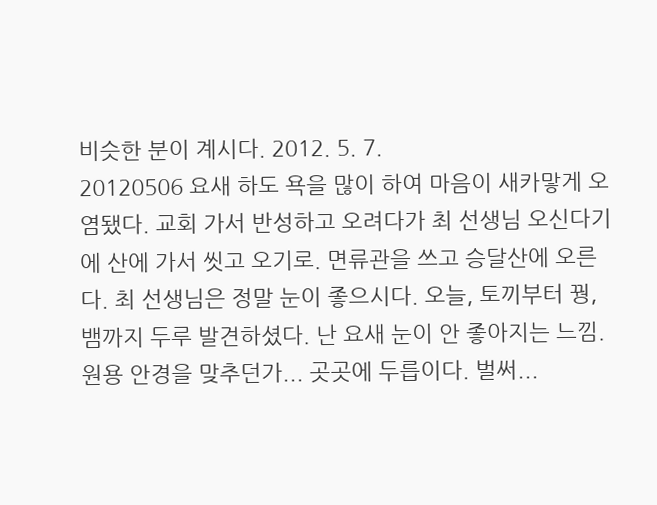비슷한 분이 계시다. 2012. 5. 7.
20120506 요새 하도 욕을 많이 하여 마음이 새카맣게 오염됐다. 교회 가서 반성하고 오려다가 최 선생님 오신다기에 산에 가서 씻고 오기로. 면류관을 쓰고 승달산에 오른다. 최 선생님은 정말 눈이 좋으시다. 오늘, 토끼부터 꿩, 뱀까지 두루 발견하셨다. 난 요새 눈이 안 좋아지는 느낌. 원용 안경을 맞추던가... 곳곳에 두릅이다. 벌써...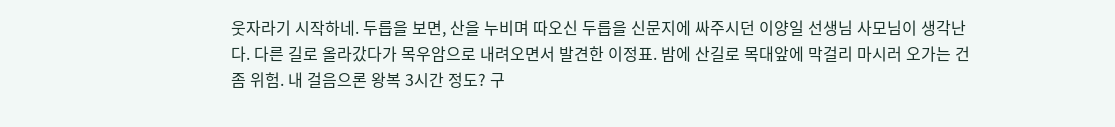웃자라기 시작하네. 두릅을 보면, 산을 누비며 따오신 두릅을 신문지에 싸주시던 이양일 선생님 사모님이 생각난다. 다른 길로 올라갔다가 목우암으로 내려오면서 발견한 이정표. 밤에 산길로 목대앞에 막걸리 마시러 오가는 건 좀 위험. 내 걸음으론 왕복 3시간 정도? 구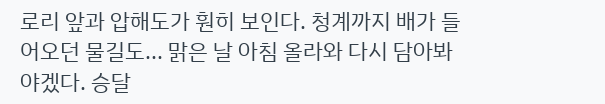로리 앞과 압해도가 훤히 보인다. 청계까지 배가 들어오던 물길도... 맑은 날 아침 올라와 다시 담아봐야겠다. 승달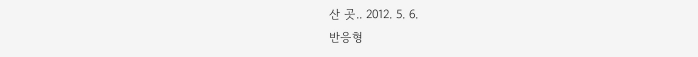산 곳.. 2012. 5. 6.
반응형